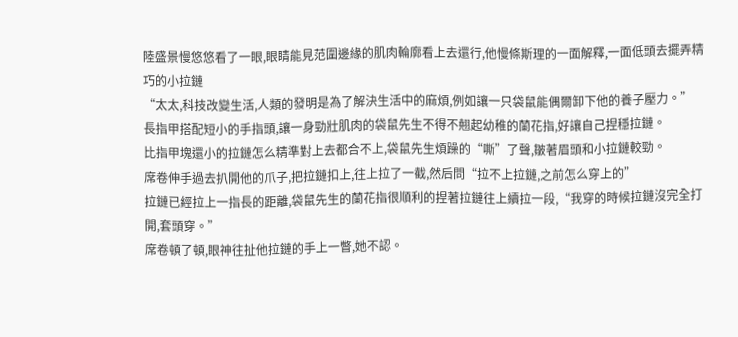陸盛景慢悠悠看了一眼,眼睛能見范圍邊緣的肌肉輪廓看上去還行,他慢條斯理的一面解釋,一面低頭去擺弄精巧的小拉鏈
“太太,科技改變生活,人類的發明是為了解決生活中的麻煩,例如讓一只袋鼠能偶爾卸下他的養子壓力。”
長指甲搭配短小的手指頭,讓一身勁壯肌肉的袋鼠先生不得不翹起幼稚的蘭花指,好讓自己捏穩拉鏈。
比指甲塊還小的拉鏈怎么精準對上去都合不上,袋鼠先生煩躁的“嘶”了聲,皺著眉頭和小拉鏈較勁。
席卷伸手過去扒開他的爪子,把拉鏈扣上,往上拉了一截,然后問“拉不上拉鏈,之前怎么穿上的”
拉鏈已經拉上一指長的距離,袋鼠先生的蘭花指很順利的捏著拉鏈往上續拉一段,“我穿的時候拉鏈沒完全打開,套頭穿。”
席卷頓了頓,眼神往扯他拉鏈的手上一瞥,她不認。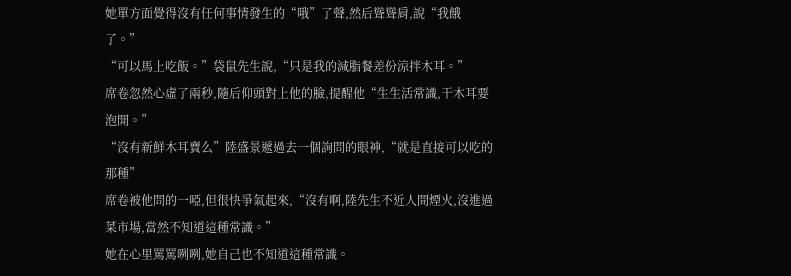她單方面覺得沒有任何事情發生的“哦”了聲,然后聳聳肩,說“我餓了。”
“可以馬上吃飯。”袋鼠先生說,“只是我的減脂餐差份涼拌木耳。”
席卷忽然心虛了兩秒,隨后仰頭對上他的臉,提醒他“生生活常識,干木耳要泡開。”
“沒有新鮮木耳賣么”陸盛景遞過去一個詢問的眼神,“就是直接可以吃的那種”
席卷被他問的一啞,但很快爭氣起來,“沒有啊,陸先生不近人間煙火,沒進過菜市場,當然不知道這種常識。”
她在心里罵罵咧咧,她自己也不知道這種常識。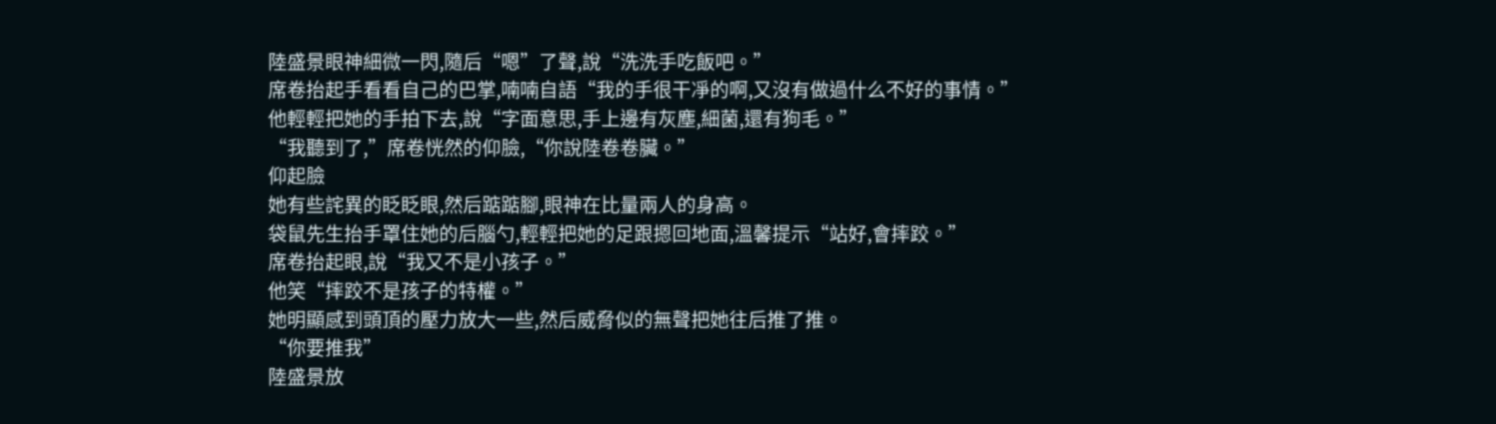陸盛景眼神細微一閃,隨后“嗯”了聲,說“洗洗手吃飯吧。”
席卷抬起手看看自己的巴掌,喃喃自語“我的手很干凈的啊,又沒有做過什么不好的事情。”
他輕輕把她的手拍下去,說“字面意思,手上邊有灰塵,細菌,還有狗毛。”
“我聽到了,”席卷恍然的仰臉,“你說陸卷卷臟。”
仰起臉
她有些詫異的眨眨眼,然后踮踮腳,眼神在比量兩人的身高。
袋鼠先生抬手罩住她的后腦勺,輕輕把她的足跟摁回地面,溫馨提示“站好,會摔跤。”
席卷抬起眼,說“我又不是小孩子。”
他笑“摔跤不是孩子的特權。”
她明顯感到頭頂的壓力放大一些,然后威脅似的無聲把她往后推了推。
“你要推我”
陸盛景放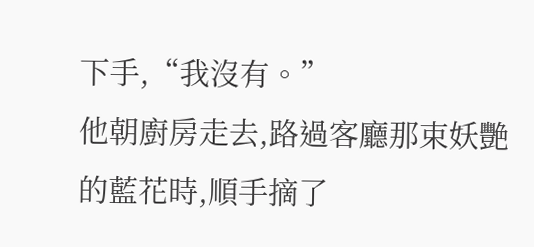下手,“我沒有。”
他朝廚房走去,路過客廳那束妖艷的藍花時,順手摘了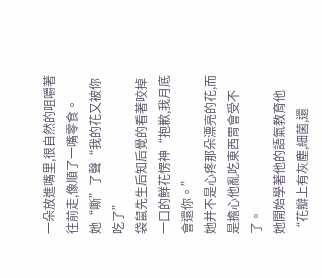一朵放進嘴里,很自然的咀嚼著往前走,像順了一嘴零食。
她“嘶”了聲“我的花又被你吃了”
袋鼠先生后知后覺的看著咬掉一口的鮮花愣神“抱歉,我月底會還你。”
她并不是心疼那朵漂亮的花,而是擔心他亂吃東西胃會受不了。
她開始學著他的語氣教育他“花瓣上有灰塵,細菌,還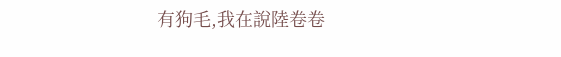有狗毛,我在說陸卷卷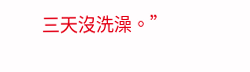三天沒洗澡。”